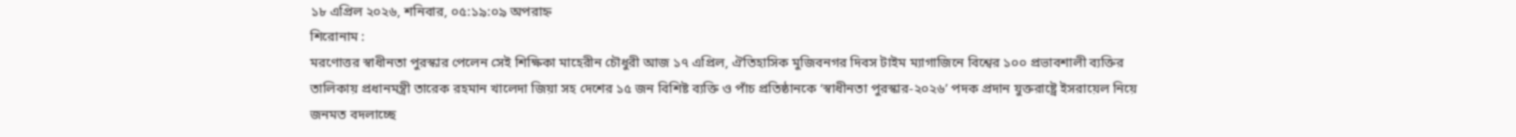১৮ এপ্রিল ২০২৬, শনিবার, ০৫:১৯:০৯ অপরাহ্ন
শিরোনাম :
মরণোত্তর স্বাধীনতা পুরস্কার পেলেন সেই শিক্ষিকা মাহেরীন চৌধুরী আজ ১৭ এপ্রিল, ঐতিহাসিক মুজিবনগর দিবস টাইম ম্যাগাজিনে বিশ্বের ১০০ প্রভাবশালী ব্যক্তির তালিকায় প্রধানমন্ত্রী তারেক রহমান খালেদা জিয়া সহ দেশের ১৫ জন বিশিষ্ট ব্যক্তি ও পাঁচ প্রতিষ্ঠানকে ‘স্বাধীনতা পুরস্কার-২০২৬’ পদক প্রদান যুক্তরাষ্ট্রে ইসরায়েল নিয়ে জনমত বদলাচ্ছে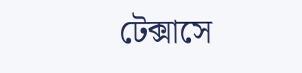টেক্সাসে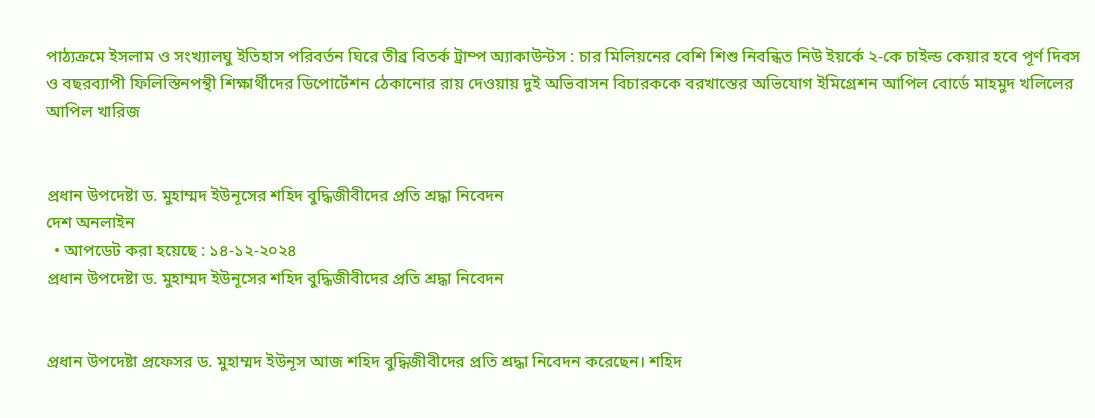পাঠ্যক্রমে ইসলাম ও সংখ্যালঘু ইতিহাস পরিবর্তন ঘিরে তীব্র বিতর্ক ট্রাম্প অ্যাকাউন্টস : চার মিলিয়নের বেশি শিশু নিবন্ধিত নিউ ইয়র্কে ২-কে চাইল্ড কেয়ার হবে পূর্ণ দিবস ও বছরব্যাপী ফিলিস্তিনপন্থী শিক্ষার্থীদের ডিপোর্টেশন ঠেকানোর রায় দেওয়ায় দুই অভিবাসন বিচারককে বরখাস্তের অভিযোগ ইমিগ্রেশন আপিল বোর্ডে মাহমুদ খলিলের আপিল খারিজ


প্রধান উপদেষ্টা ড. মুহাম্মদ ইউনূসের শহিদ বুদ্ধিজীবীদের প্রতি শ্রদ্ধা নিবেদন
দেশ অনলাইন
  • আপডেট করা হয়েছে : ১৪-১২-২০২৪
প্রধান উপদেষ্টা ড. মুহাম্মদ ইউনূসের শহিদ বুদ্ধিজীবীদের প্রতি শ্রদ্ধা নিবেদন


প্রধান উপদেষ্টা প্রফেসর ড. মুহাম্মদ ইউনূস আজ শহিদ বুদ্ধিজীবীদের প্রতি শ্রদ্ধা নিবেদন করেছেন। শহিদ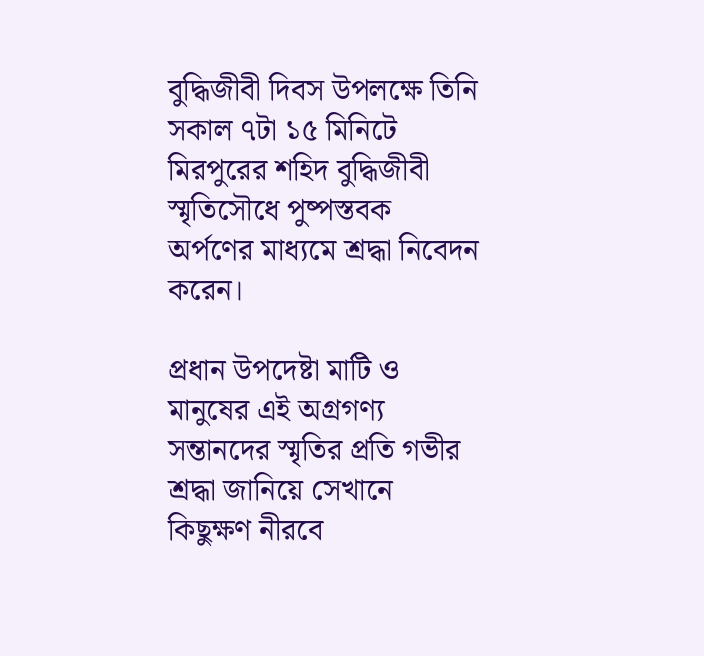বুদ্ধিজীবী দিবস উপলক্ষে তিনি সকাল ৭টা ১৫ মিনিটে মিরপুরের শহিদ বুদ্ধিজীবী স্মৃতিসৌধে পুষ্পস্তবক অর্পণের মাধ্যমে শ্রদ্ধা নিবেদন করেন।

প্রধান উপদেষ্টা মাটি ও মানুষের এই অগ্রগণ্য সন্তানদের স্মৃতির প্রতি গভীর শ্রদ্ধা জানিয়ে সেখানে কিছুক্ষণ নীরবে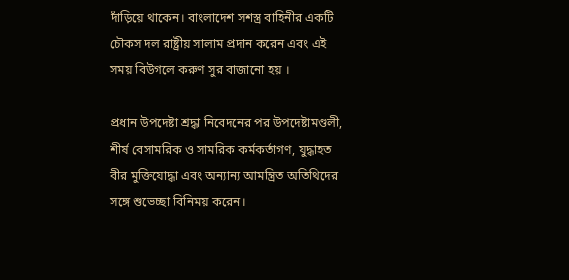দাঁড়িয়ে থাকেন। বাংলাদেশ সশস্ত্র বাহিনীর একটি চৌকস দল রাষ্ট্রীয় সালাম প্রদান করেন এবং এই সময় বিউগলে করুণ সুর বাজানো হয় ।

প্রধান উপদেষ্টা শ্রদ্ধা নিবেদনের পর উপদেষ্টামণ্ডলী, শীর্ষ বেসামরিক ও সামরিক কর্মকর্তাগণ, যুদ্ধাহত বীর মুক্তিযোদ্ধা এবং অন্যান্য আমন্ত্রিত অতিথিদের সঙ্গে শুভেচ্ছা বিনিময় করেন।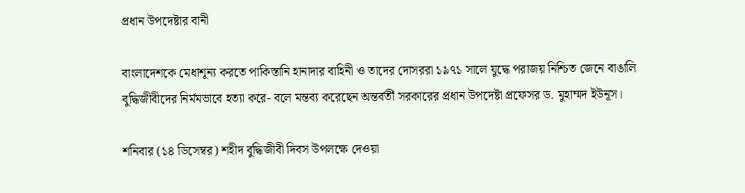প্রধান উপদেষ্টার বানী

বাংলাদেশকে মেধাশূন্য করতে পাকিস্তানি হানাদার বাহিনী ও তাদের দোসররা ১৯৭১ সালে যুদ্ধে পরাজয় নিশ্চিত জেনে বাঙালি বুদ্ধিজীবীদের নির্মমভাবে হত্যা করে- বলে মন্তব্য করেছেন অন্তর্বর্তী সরকারের প্রধান উপদেষ্টা প্রফেসর ড. মুহাম্মদ ইউনূস।

শনিবার (১৪ ডিসেম্বর) শহীদ বুদ্ধিজীবী দিবস উপলক্ষে দেওয়া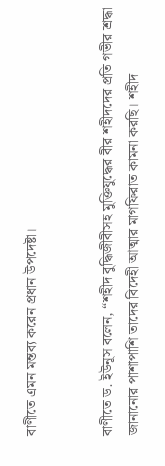বাণীতে এমন মন্তব্য করেন প্রধান উপদেষ্টা।


বাণীতে ড. ইউনূস বলেন, “শহীদ বুদ্ধিজীবীসহ মুক্তিযুদ্ধের বীর শহীদদের প্রতি গভীর শ্রদ্ধা জানানোর পাশাপাশি তাদের বিদেহী আত্মার মাগফিরাত কামনা করছি। শহীদ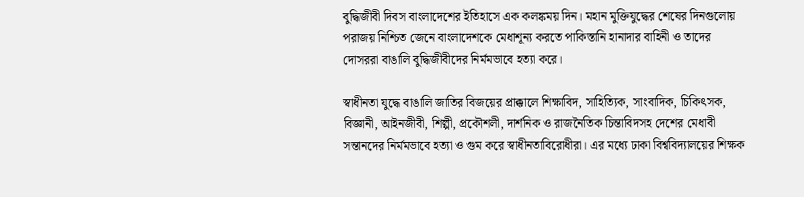বুদ্ধিজীবী দিবস বাংলাদেশের ইতিহাসে এক কলঙ্কময় দিন। মহান মুক্তিযুদ্ধের শেষের দিনগুলোয় পরাজয় নিশ্চিত জেনে বাংলাদেশকে মেধাশূন্য করতে পাকিস্তানি হানাদার বাহিনী ও তাদের দোসররা বাঙালি বুদ্ধিজীবীদের নির্মমভাবে হত্যা করে।

স্বাধীনতা যুদ্ধে বাঙালি জাতির বিজয়ের প্রাক্কালে শিক্ষাবিদ, সাহিত্যিক, সাংবাদিক, চিকিৎসক, বিজ্ঞানী, আইনজীবী, শিল্পী, প্রকৌশলী, দার্শনিক ও রাজনৈতিক চিন্তাবিদসহ দেশের মেধাবী সন্তানদের নির্মমভাবে হত্যা ও গুম করে স্বাধীনতাবিরোধীরা। এর মধ্যে ঢাকা বিশ্ববিদ্যালয়ের শিক্ষক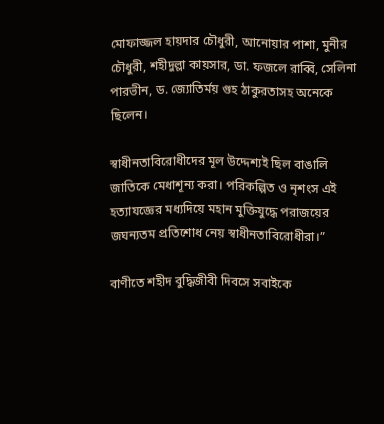মোফাজ্জল হায়দার চৌধুরী, আনোয়ার পাশা, মুনীর চৌধুরী, শহীদুল্লা কায়সার, ডা. ফজলে রাব্বি, সেলিনা পারভীন, ড. জ্যোতির্ময় গুহ ঠাকুরতাসহ অনেকে ছিলেন।

স্বাধীনতাবিরোধীদের মূল উদ্দেশ্যই ছিল বাঙালি জাতিকে মেধাশূন্য করা। পরিকল্পিত ও নৃশংস এই হত্যাযজ্ঞের মধ্যদিয়ে মহান মুক্তিযুদ্ধে পরাজয়ের জঘন্যতম প্রতিশোধ নেয় স্বাধীনতাবিরোধীরা।”

বাণীতে শহীদ বুদ্ধিজীবী দিবসে সবাইকে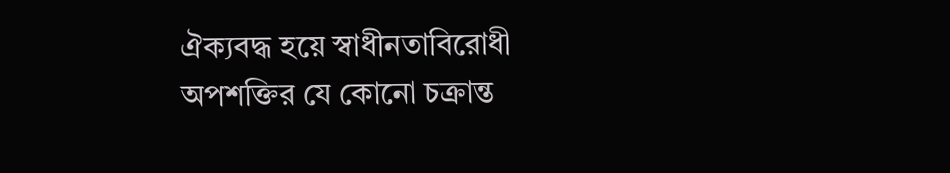ঐক্যবদ্ধ হয়ে স্বাধীনতাবিরোধী অপশক্তির যে কোনো চক্রান্ত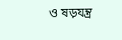ও ষড়যন্ত্র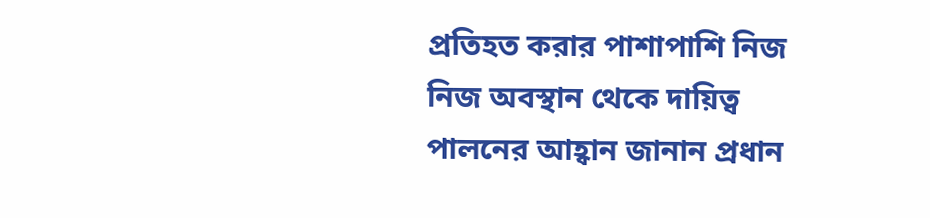প্রতিহত করার পাশাপাশি নিজ নিজ অবস্থান থেকে দায়িত্ব পালনের আহ্বান জানান প্রধান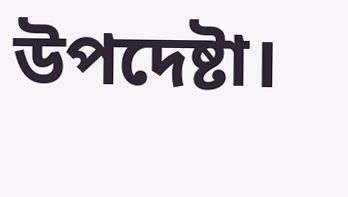উপদেষ্টা।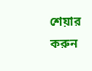শেয়ার করুন